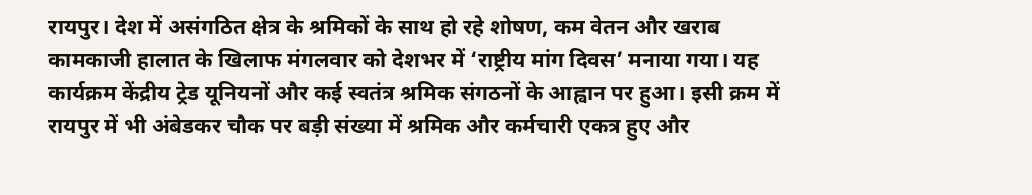रायपुर। देश में असंगठित क्षेत्र के श्रमिकों के साथ हो रहे शोषण, कम वेतन और खराब कामकाजी हालात के खिलाफ मंगलवार को देशभर में ‘राष्ट्रीय मांग दिवस’ मनाया गया। यह कार्यक्रम केंद्रीय ट्रेड यूनियनों और कई स्वतंत्र श्रमिक संगठनों के आह्वान पर हुआ। इसी क्रम में रायपुर में भी अंबेडकर चौक पर बड़ी संख्या में श्रमिक और कर्मचारी एकत्र हुए और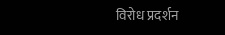विरोध प्रदर्शन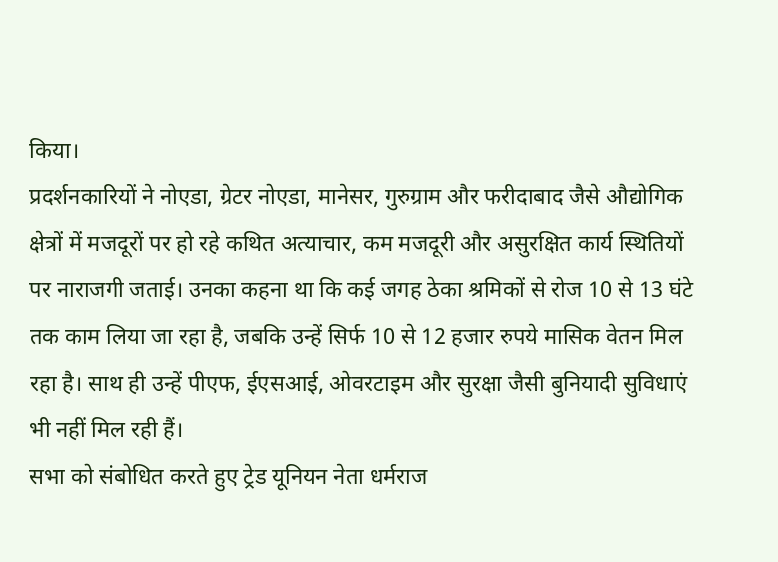किया।
प्रदर्शनकारियों ने नोएडा, ग्रेटर नोएडा, मानेसर, गुरुग्राम और फरीदाबाद जैसे औद्योगिक क्षेत्रों में मजदूरों पर हो रहे कथित अत्याचार, कम मजदूरी और असुरक्षित कार्य स्थितियों पर नाराजगी जताई। उनका कहना था कि कई जगह ठेका श्रमिकों से रोज 10 से 13 घंटे तक काम लिया जा रहा है, जबकि उन्हें सिर्फ 10 से 12 हजार रुपये मासिक वेतन मिल रहा है। साथ ही उन्हें पीएफ, ईएसआई, ओवरटाइम और सुरक्षा जैसी बुनियादी सुविधाएं भी नहीं मिल रही हैं।
सभा को संबोधित करते हुए ट्रेड यूनियन नेता धर्मराज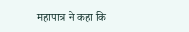महापात्र ने कहा कि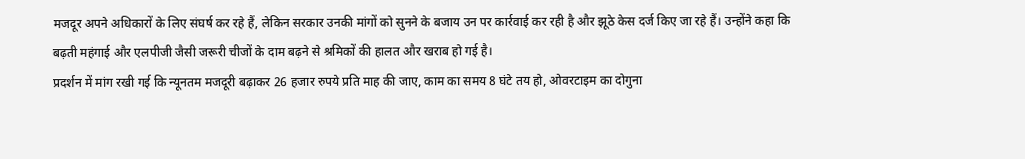मजदूर अपने अधिकारों के लिए संघर्ष कर रहे हैं, लेकिन सरकार उनकी मांगों को सुनने के बजाय उन पर कार्रवाई कर रही है और झूठे केस दर्ज किए जा रहे हैं। उन्होंने कहा कि बढ़ती महंगाई और एलपीजी जैसी जरूरी चीजों के दाम बढ़ने से श्रमिकों की हालत और खराब हो गई है।
प्रदर्शन में मांग रखी गई कि न्यूनतम मजदूरी बढ़ाकर 26 हजार रुपये प्रति माह की जाए, काम का समय 8 घंटे तय हो, ओवरटाइम का दोगुना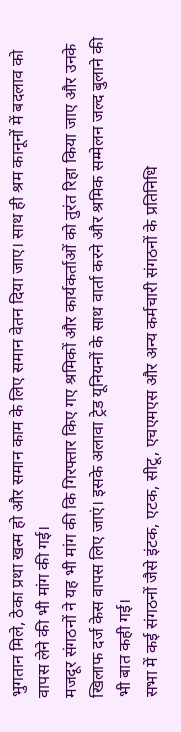भुगतान मिले, ठेका प्रथा खत्म हो और समान काम के लिए समान वेतन दिया जाए। साथ ही श्रम कानूनों में बदलाव को वापस लेने की भी मांग की गई।
मजदूर संगठनों ने यह भी मांग की कि गिरफ्तार किए गए श्रमिकों और कार्यकर्ताओं को तुरंत रिहा किया जाए और उनके खिलाफ दर्ज केस वापस लिए जाएं। इसके अलावा ट्रेड यूनियनों के साथ वार्ता करने और श्रमिक सम्मेलन जल्द बुलाने की भी बात कही गई।
सभा में कई संगठनों जैसे इंटक, एटक, सीटू, एचएमएस और अन्य कर्मचारी संगठनों के प्रतिनिधि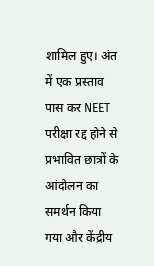शामिल हुए। अंत में एक प्रस्ताव पास कर NEET परीक्षा रद्द होने से प्रभावित छात्रों के आंदोलन का समर्थन किया गया और केंद्रीय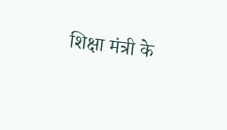शिक्षा मंत्री के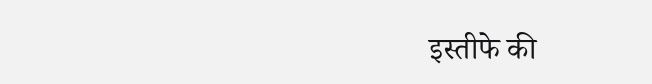इस्तीफे की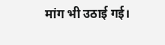मांग भी उठाई गई।